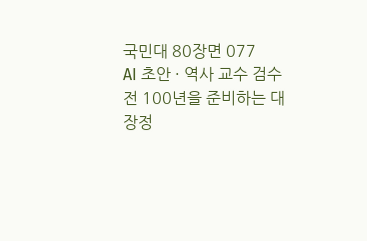국민대 80장면 077
AI 초안 · 역사 교수 검수 전 100년을 준비하는 대장정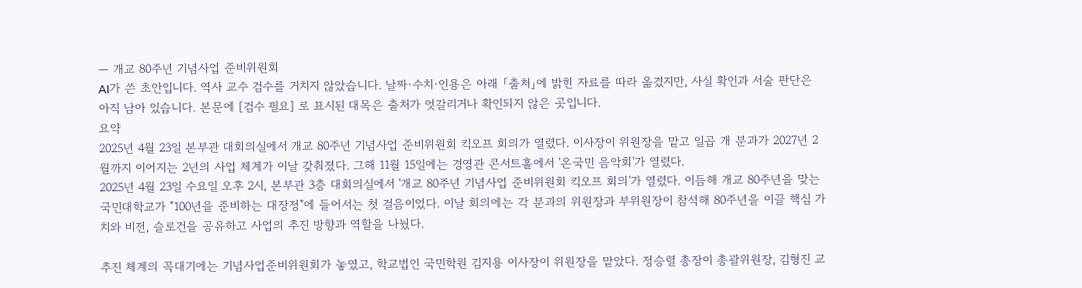— 개교 80주년 기념사업 준비위원회
AI가 쓴 초안입니다. 역사 교수 검수를 거치지 않았습니다. 날짜·수치·인용은 아래 「출처」에 밝힌 자료를 따라 옮겼지만, 사실 확인과 서술 판단은 아직 남아 있습니다. 본문에 [검수 필요] 로 표시된 대목은 출처가 엇갈리거나 확인되지 않은 곳입니다.
요약
2025년 4월 23일 본부관 대회의실에서 개교 80주년 기념사업 준비위원회 킥오프 회의가 열렸다. 이사장이 위원장을 맡고 일곱 개 분과가 2027년 2월까지 이어지는 2년의 사업 체계가 이날 갖춰졌다. 그해 11월 15일에는 경영관 콘서트홀에서 '온국민 음악회'가 열렸다.
2025년 4월 23일 수요일 오후 2시, 본부관 3층 대회의실에서 '개교 80주년 기념사업 준비위원회 킥오프 회의'가 열렸다. 이듬해 개교 80주년을 맞는 국민대학교가 "100년을 준비하는 대장정"에 들어서는 첫 걸음이었다. 이날 회의에는 각 분과의 위원장과 부위원장이 참석해 80주년을 이끌 핵심 가치와 비전, 슬로건을 공유하고 사업의 추진 방향과 역할을 나눴다.

추진 체계의 꼭대기에는 기념사업준비위원회가 놓였고, 학교법인 국민학원 김지용 이사장이 위원장을 맡았다. 정승렬 총장이 총괄위원장, 김형진 교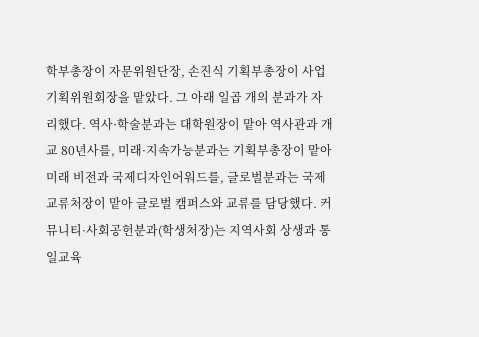학부총장이 자문위원단장, 손진식 기획부총장이 사업기획위원회장을 맡았다. 그 아래 일곱 개의 분과가 자리했다. 역사·학술분과는 대학원장이 맡아 역사관과 개교 80년사를, 미래·지속가능분과는 기획부총장이 맡아 미래 비전과 국제디자인어워드를, 글로벌분과는 국제교류처장이 맡아 글로벌 캠퍼스와 교류를 담당했다. 커뮤니티·사회공헌분과(학생처장)는 지역사회 상생과 통일교육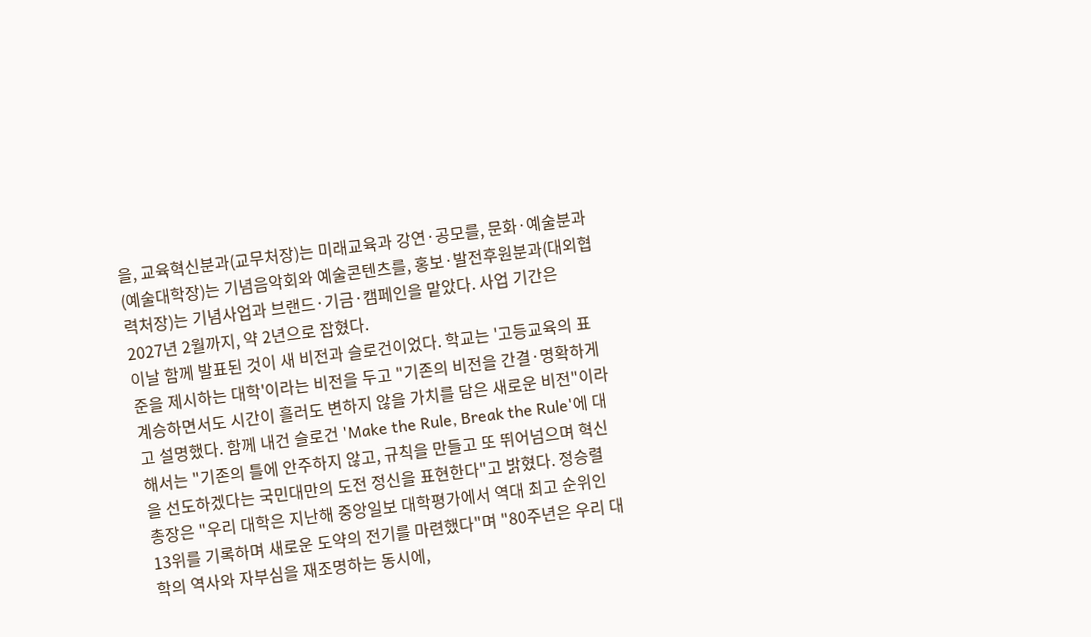을, 교육혁신분과(교무처장)는 미래교육과 강연·공모를, 문화·예술분과(예술대학장)는 기념음악회와 예술콘텐츠를, 홍보·발전후원분과(대외협력처장)는 기념사업과 브랜드·기금·캠페인을 맡았다. 사업 기간은 2027년 2월까지, 약 2년으로 잡혔다.
이날 함께 발표된 것이 새 비전과 슬로건이었다. 학교는 '고등교육의 표준을 제시하는 대학'이라는 비전을 두고 "기존의 비전을 간결·명확하게 계승하면서도 시간이 흘러도 변하지 않을 가치를 담은 새로운 비전"이라고 설명했다. 함께 내건 슬로건 'Make the Rule, Break the Rule'에 대해서는 "기존의 틀에 안주하지 않고, 규칙을 만들고 또 뛰어넘으며 혁신을 선도하겠다는 국민대만의 도전 정신을 표현한다"고 밝혔다. 정승렬 총장은 "우리 대학은 지난해 중앙일보 대학평가에서 역대 최고 순위인 13위를 기록하며 새로운 도약의 전기를 마련했다"며 "80주년은 우리 대학의 역사와 자부심을 재조명하는 동시에,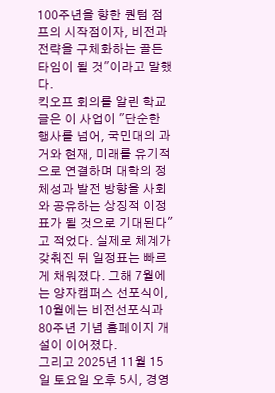100주년을 향한 퀀텀 점프의 시작점이자, 비전과 전략을 구체화하는 골든타임이 될 것"이라고 말했다.
킥오프 회의를 알린 학교 글은 이 사업이 "단순한 행사를 넘어, 국민대의 과거와 현재, 미래를 유기적으로 연결하며 대학의 정체성과 발전 방향을 사회와 공유하는 상징적 이정표가 될 것으로 기대된다"고 적었다. 실제로 체계가 갖춰진 뒤 일정표는 빠르게 채워졌다. 그해 7월에는 양자캠퍼스 선포식이, 10월에는 비전선포식과 80주년 기념 홈페이지 개설이 이어졌다.
그리고 2025년 11월 15일 토요일 오후 5시, 경영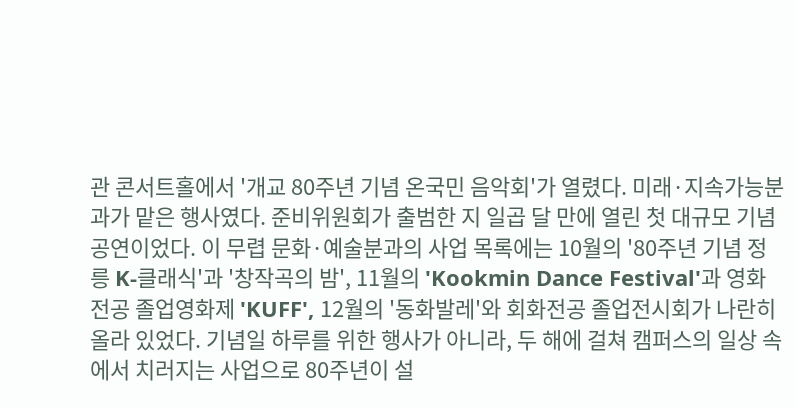관 콘서트홀에서 '개교 80주년 기념 온국민 음악회'가 열렸다. 미래·지속가능분과가 맡은 행사였다. 준비위원회가 출범한 지 일곱 달 만에 열린 첫 대규모 기념 공연이었다. 이 무렵 문화·예술분과의 사업 목록에는 10월의 '80주년 기념 정릉 K-클래식'과 '창작곡의 밤', 11월의 'Kookmin Dance Festival'과 영화전공 졸업영화제 'KUFF', 12월의 '동화발레'와 회화전공 졸업전시회가 나란히 올라 있었다. 기념일 하루를 위한 행사가 아니라, 두 해에 걸쳐 캠퍼스의 일상 속에서 치러지는 사업으로 80주년이 설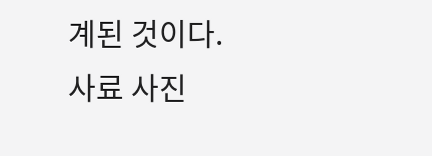계된 것이다.
사료 사진